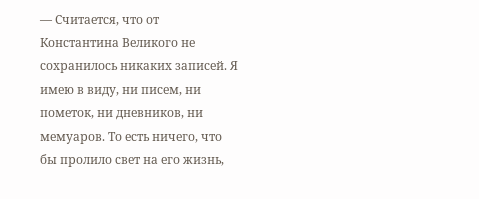— Считается, что от Константина Великого не сохранилось никаких записей. Я имею в виду, ни писем, ни пометок, ни дневников, ни мемуаров. То есть ничего, что бы пролило свет на его жизнь,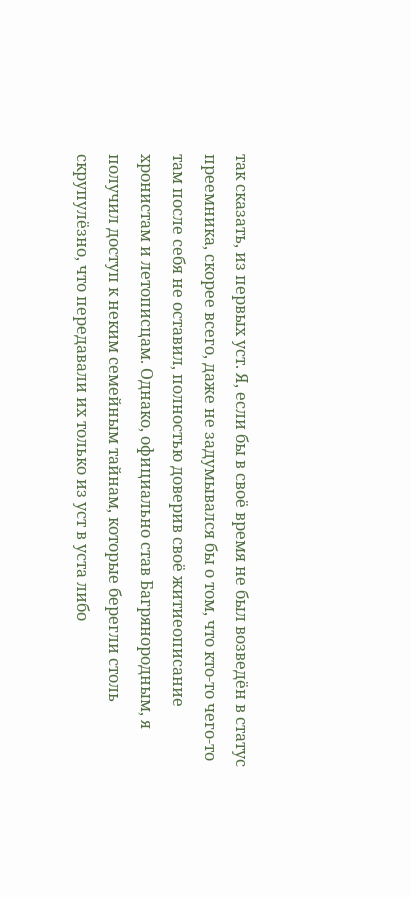так сказать, из первых уст. Я, если бы в своё время не был возведён в статус преемника, скорее всего, даже не задумывался бы о том, что кто-то чего-то там после себя не оставил, полностью доверив своё житиеописание хронистам и летописцам. Однако, официально став Багрянородным, я получил доступ к неким семейным тайнам, которые берегли столь скрупулёзно, что передавали их только из уст в уста либо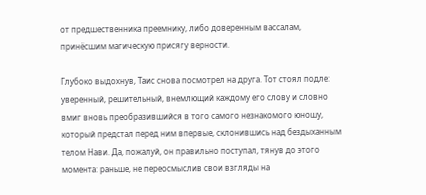от предшественника преемнику, либо доверенным вассалам, принёсшим магическую присягу верности.

Глубоко выдохнув, Таис снова посмотрел на друга. Тот стоял подле: уверенный, решительный, внемлющий каждому его слову и словно вмиг вновь преобразившийся в того самого незнакомого юношу, который предстал перед ним впервые, склонившись над бездыханным телом Нави. Да, пожалуй, он правильно поступал, тянув до этого момента: раньше, не переосмыслив свои взгляды на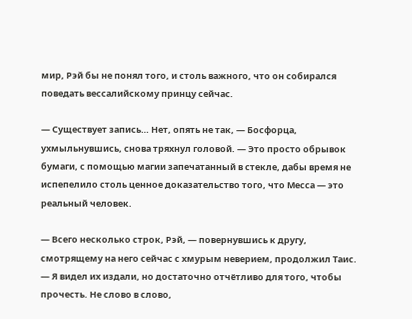мир, Рэй бы не понял того, и столь важного, что он собирался поведать вессалийскому принцу сейчас.

— Существует запись… Нет, опять не так, — Босфорца, ухмыльнувшись, снова тряхнул головой. — Это просто обрывок бумаги, с помощью магии запечатанный в стекле, дабы время не испепелило столь ценное доказательство того, что Месса — это реальный человек.

— Всего несколько строк, Рэй, — повернувшись к другу, смотрящему на него сейчас с хмурым неверием, продолжил Таис. — Я видел их издали, но достаточно отчётливо для того, чтобы прочесть. Не слово в слово,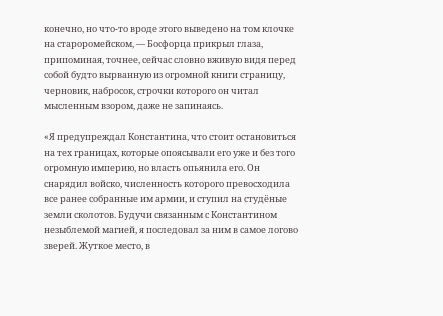конечно, но что-то вроде этого выведено на том клочке на староромейском, — Босфорца прикрыл глаза, припоминая, точнее, сейчас словно вживую видя перед собой будто вырванную из огромной книги страницу, черновик, набросок, строчки которого он читал мысленным взором, даже не запинаясь.

«Я предупреждал Константина, что стоит остановиться на тех границах, которые опоясывали его уже и без того огромную империю, но власть опьянила его. Он снарядил войско, численность которого превосходила все ранее собранные им армии, и ступил на студёные земли сколотов. Будучи связанным с Константином незыблемой магией, я последовал за ним в самое логово зверей. Жуткое место, в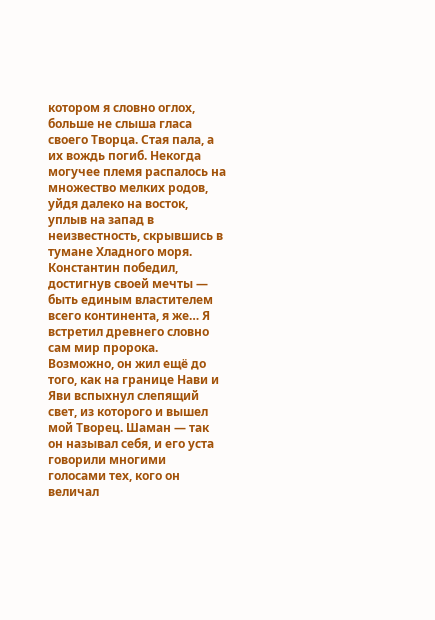котором я словно оглох, больше не слыша гласа своего Творца. Стая пала, а их вождь погиб. Некогда могучее племя распалось на множество мелких родов, уйдя далеко на восток, уплыв на запад в неизвестность, скрывшись в тумане Хладного моря. Константин победил, достигнув своей мечты — быть единым властителем всего континента, я же… Я встретил древнего словно сам мир пророка. Возможно, он жил ещё до того, как на границе Нави и Яви вспыхнул слепящий свет, из которого и вышел мой Творец. Шаман — так он называл себя, и его уста говорили многими голосами тех, кого он величал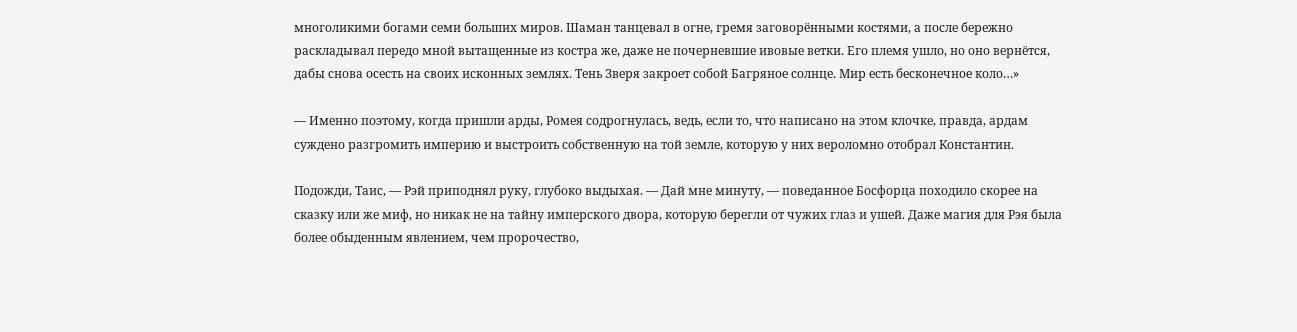многоликими богами семи больших миров. Шаман танцевал в огне, гремя заговорёнными костями, а после бережно раскладывал передо мной вытащенные из костра же, даже не почерневшие ивовые ветки. Его племя ушло, но оно вернётся, дабы снова осесть на своих исконных землях. Тень Зверя закроет собой Багряное солнце. Мир есть бесконечное коло…»

— Именно поэтому, когда пришли арды, Ромея содрогнулась, ведь, если то, что написано на этом клочке, правда, ардам суждено разгромить империю и выстроить собственную на той земле, которую у них вероломно отобрал Константин.

Подожди, Таис, — Рэй приподнял руку, глубоко выдыхая. — Дай мне минуту, — поведанное Босфорца походило скорее на сказку или же миф, но никак не на тайну имперского двора, которую берегли от чужих глаз и ушей. Даже магия для Рэя была более обыденным явлением, чем пророчество,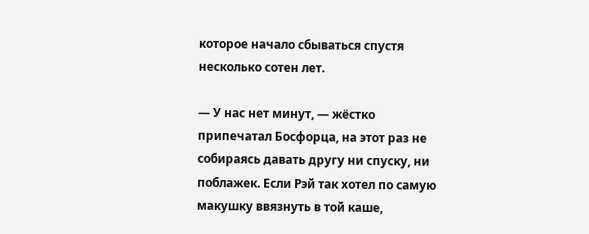которое начало сбываться спустя несколько сотен лет.

— У нас нет минут, — жёстко припечатал Босфорца, на этот раз не собираясь давать другу ни спуску, ни поблажек. Если Рэй так хотел по самую макушку ввязнуть в той каше,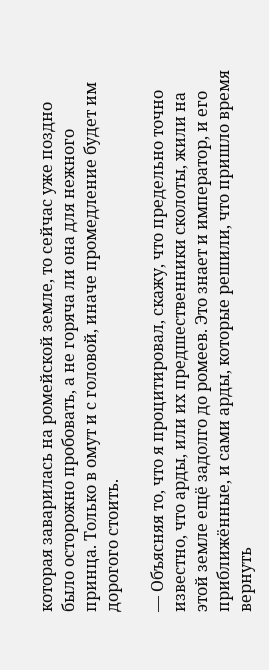которая заварилась на ромейской земле, то сейчас уже поздно было осторожно пробовать, а не горяча ли она для нежного принца. Только в омут и с головой, иначе промедление будет им дорогого стоить.

— Объясняя то, что я процитировал, скажу, что предельно точно известно, что арды, или их предшественники сколоты, жили на этой земле ещё задолго до ромеев. Это знает и император, и его приближённые, и сами арды, которые решили, что пришло время вернуть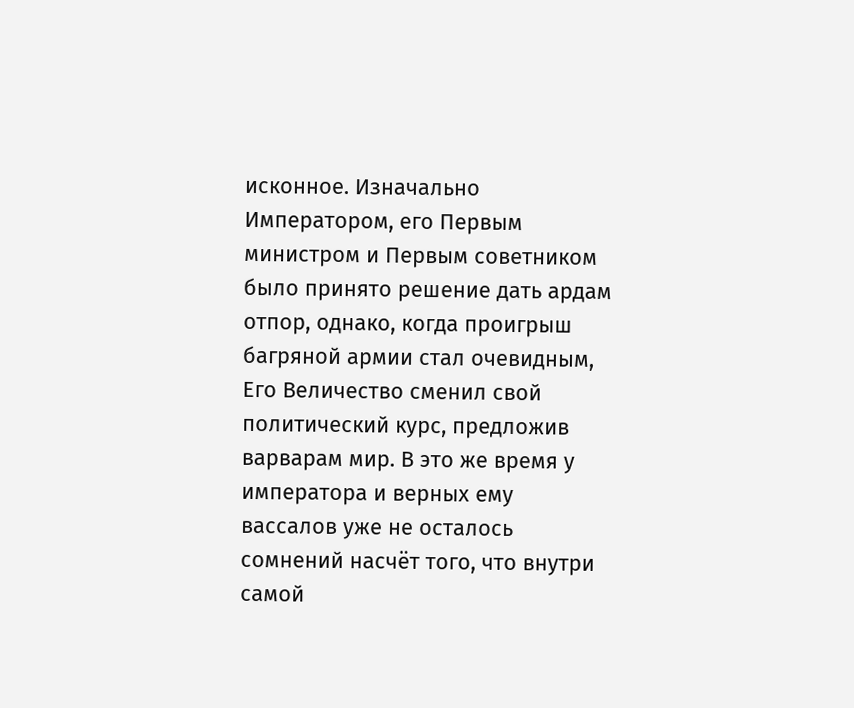исконное. Изначально Императором, его Первым министром и Первым советником было принято решение дать ардам отпор, однако, когда проигрыш багряной армии стал очевидным, Его Величество сменил свой политический курс, предложив варварам мир. В это же время у императора и верных ему вассалов уже не осталось сомнений насчёт того, что внутри самой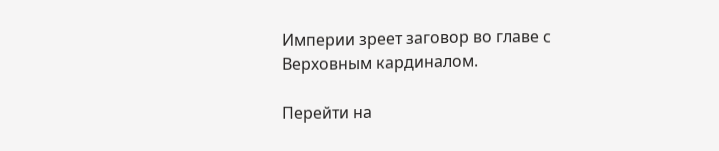Империи зреет заговор во главе с Верховным кардиналом.

Перейти на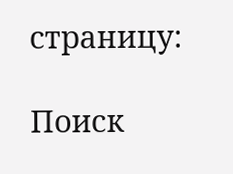страницу:

Поиск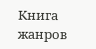Книга жанров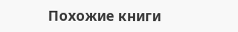Похожие книги